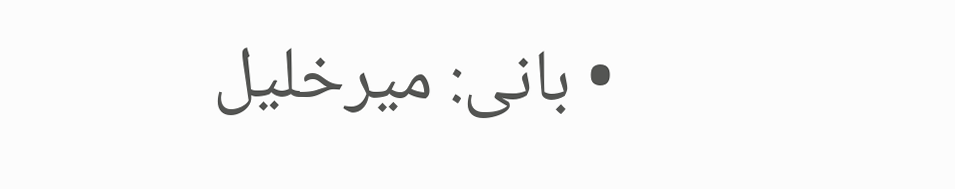• بانی: میرخلیل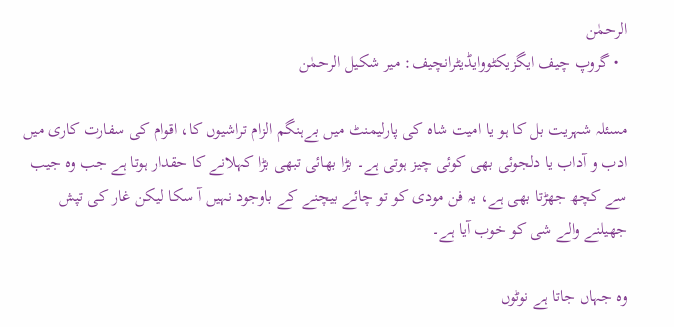الرحمٰن
  • گروپ چیف ایگزیکٹووایڈیٹرانچیف: میر شکیل الرحمٰن

مسئلہ شہریت بل کا ہو یا امیت شاہ کی پارلیمنٹ میں بےہنگم الزام تراشیوں کا، اقوام کی سفارت کاری میں ادب و آداب یا دلجوئی بھی کوئی چیز ہوتی ہے۔ بڑا بھائی تبھی بڑا کہلانے کا حقدار ہوتا ہے جب وہ جیب سے کچھ جھڑتا بھی ہے، یہ فن مودی کو تو چائے بیچنے کے باوجود نہیں آ سکا لیکن غار کی تپش جھیلنے والے شی کو خوب آیا ہے۔

وہ جہاں جاتا ہے نوٹوں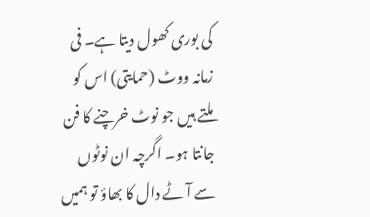کی بوری کھول دیتا ہے۔ فی زمانہ ووٹ (حمایتی) اس کو ملتے ہیں جو نوٹ خرچنے کا فن جانتا ہو۔ اگرچہ ان نوٹوں سے آٹے دال کا بھاؤ تو ہمیں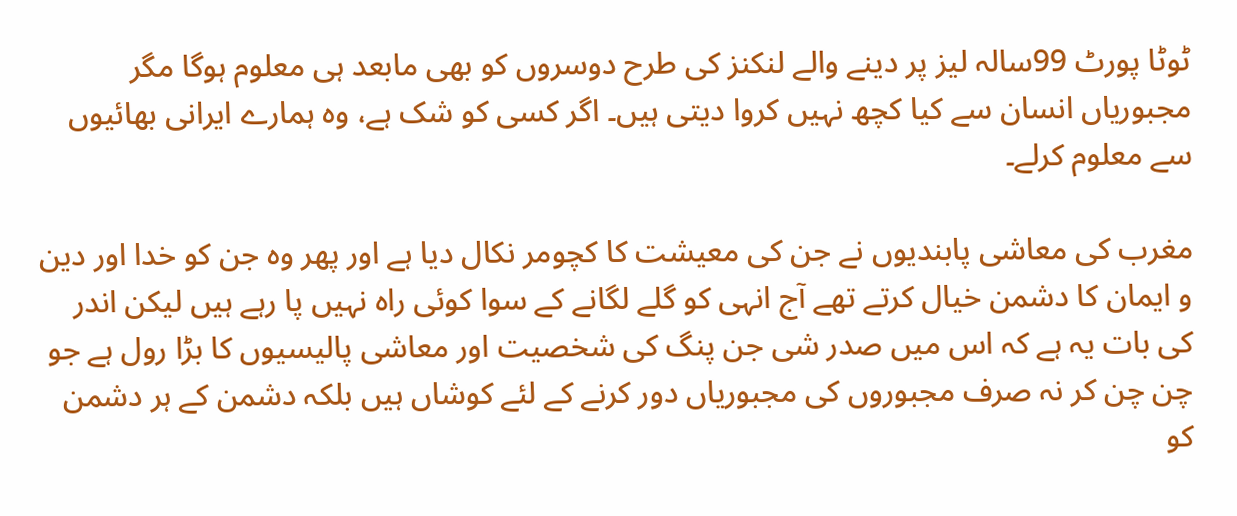ٹوٹا پورٹ 99سالہ لیز پر دینے والے لنکنز کی طرح دوسروں کو بھی مابعد ہی معلوم ہوگا مگر مجبوریاں انسان سے کیا کچھ نہیں کروا دیتی ہیں۔ اگر کسی کو شک ہے، وہ ہمارے ایرانی بھائیوں سے معلوم کرلے۔

مغرب کی معاشی پابندیوں نے جن کی معیشت کا کچومر نکال دیا ہے اور پھر وہ جن کو خدا اور دین و ایمان کا دشمن خیال کرتے تھے آج انہی کو گلے لگانے کے سوا کوئی راہ نہیں پا رہے ہیں لیکن اندر کی بات یہ ہے کہ اس میں صدر شی جن پنگ کی شخصیت اور معاشی پالیسیوں کا بڑا رول ہے جو چن چن کر نہ صرف مجبوروں کی مجبوریاں دور کرنے کے لئے کوشاں ہیں بلکہ دشمن کے ہر دشمن کو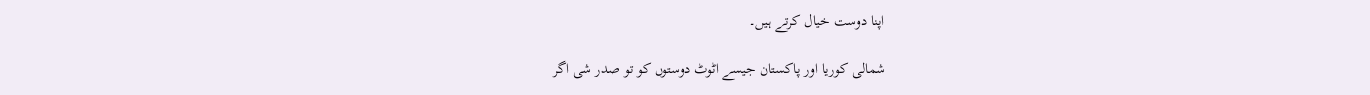اپنا دوست خیال کرتے ہیں۔

شمالی کوریا اور پاکستان جیسے اٹوٹ دوستوں کو تو صدر شی اگر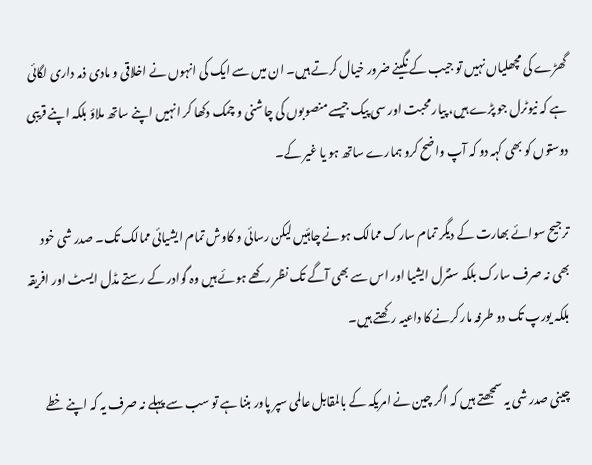گھڑے کی مچھلیاں نہیں تو جیب کے نگینے ضرور خیال کرتے ہیں۔ ان میں سے ایک کی انہوں نے اخلاقی و مادی ذمہ داری لگائی ہے کہ نیوٹرل جو پڑے ہیں، پیار محبت اور سی پیک جیسے منصوبوں کی چاشنی و چمک دکھا کر انہیں اپنے ساتھ ملاؤ بلکہ اپنے قریبی دوستوں کو بھی کہہ دو کہ آپ واضح کرو ہمارے ساتھ ہو یا غیر کے۔

ترجیح سوائے بھارت کے دیگر تمام سارک ممالک ہونے چاہئیں لیکن رسائی و کاوش تمام ایشیائی ممالک تک۔ صدر شی خود بھی نہ صرف سارک بلکہ سنٹرل ایشیا اور اس سے بھی آگے تک نظر رکھے ہوئے ہیں وہ گوادر کے رستے مڈل ایسٹ اور افریقہ بلکہ یورپ تک دو طرفہ مار کرنے کا داعیہ رکھتے ہیں۔

چینی صدر شی یہ سمجھتے ہیں کہ اگر چین نے امریکہ کے بالمقابل عالمی سپر پاور بننا ہے تو سب سے پہلے نہ صرف یہ کہ اپنے خطے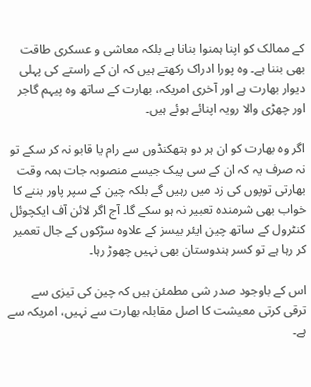کے ممالک کو اپنا ہمنوا بنانا ہے بلکہ معاشی و عسکری طاقت بھی بننا ہے۔ وہ پورا ادراک رکھتے ہیں کہ ان کے راستے کی پہلی دیوار بھارت ہے اور آخری امریکہ، بھارت کے ساتھ وہ پیہم گاجر اور چھڑی والا رویہ اپنائے ہوئے ہیں۔

اگر وہ بھارت کو ان ہر دو ہتھکنڈوں سے رام یا قابو نہ کر سکے تو نہ صرف یہ کہ ان کے سی پیک جیسے منصوبہ جات ہمہ وقت بھارتی توپوں کی زد میں رہیں گے بلکہ چین کے سپر پاور بننے کا خواب بھی شرمندہ تعبیر نہ ہو سکے گا۔ آج اگر لائن آف ایکچوئل کنٹرول کے ساتھ چین ایئر بیسز کے علاوہ سڑکوں کے جال تعمیر کر رہا ہے تو کسر ہندوستان بھی نہیں چھوڑ رہا۔

اس کے باوجود صدر شی مطمئن ہیں کہ چین کی تیزی سے ترقی کرتی معیشت کا اصل مقابلہ بھارت سے نہیں، امریکہ سے ہے۔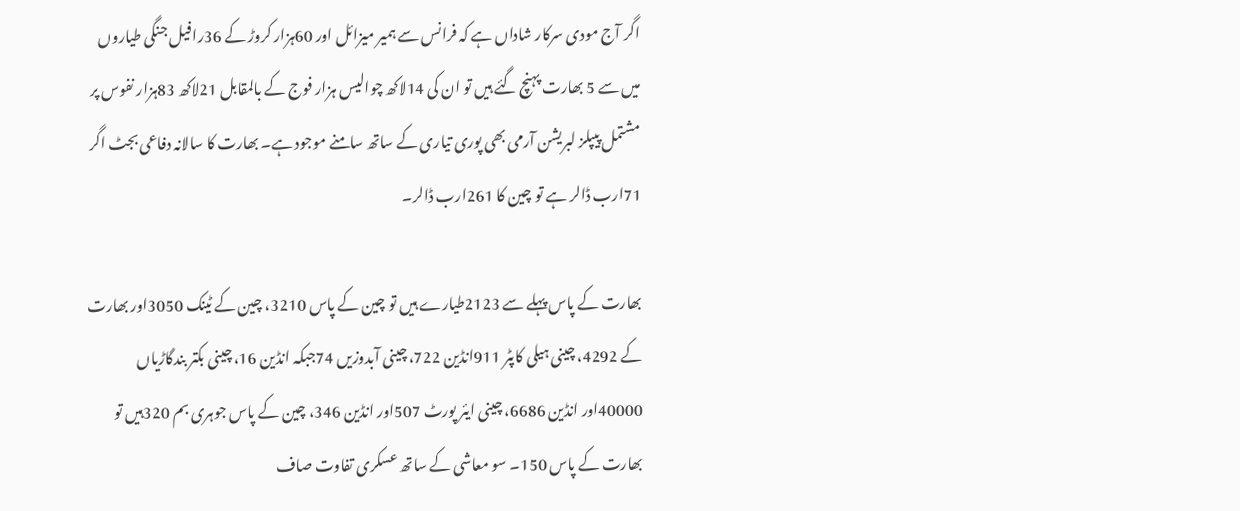اگر آج مودی سرکار شاداں ہے کہ فرانس سے ہمیر میزائل اور 60ہزار کروڑ کے 36رافیل جنگی طیاروں میں سے 5 بھارت پہنچ گئے ہیں تو ان کی 14لاکھ چوالیس ہزار فوج کے بالمقابل 21لاکھ 83ہزار نفوس پر مشتمل پیپلز لبریشن آرمی بھی پوری تیاری کے ساتھ سامنے موجود ہے۔ بھارت کا سالانہ دفاعی بجٹ اگر 71ارب ڈالر ہے تو چین کا 261ارب ڈالر۔

بھارت کے پاس پہلے سے 2123طیارے ہیں تو چین کے پاس 3210، چین کے ٹینک 3050اور بھارت کے 4292، چینی ہیلی کاپٹر 911انڈین 722، چینی آبدوزیں 74جبکہ انڈین 16، چینی بکتر بندگاڑیاں 40000اور انڈین 6686، چینی ایئر پورٹ 507اور انڈین 346، چین کے پاس جوہری بم 320ہیں تو بھارت کے پاس 150۔ سو معاشی کے ساتھ عسکری تفاوت صاف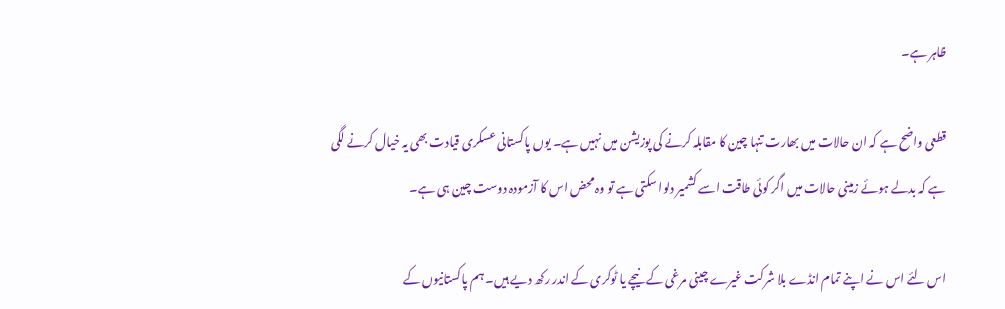ظاہر ہے۔

قطعی واضح ہے کہ ان حالات میں بھارت تنہا چین کا مقابلہ کرنے کی پوزیشن میں نہیں ہے۔ یوں پاکستانی عسکری قیادت بھی یہ خیال کرنے لگی ہے کہ بدلے ہوئے زمینی حالات میں اگر کوئی طاقت اسے کشمیر دلوا سکتی ہے تو وہ محض اس کا آزمودہ دوست چین ہی ہے۔

اس لئے اس نے اپنے تمام انڈے بلا شرکت غیرے چینی مرغی کے نیچے یا ٹوکری کے اندر رکھ دیے ہیں۔ ہم پاکستانیوں کے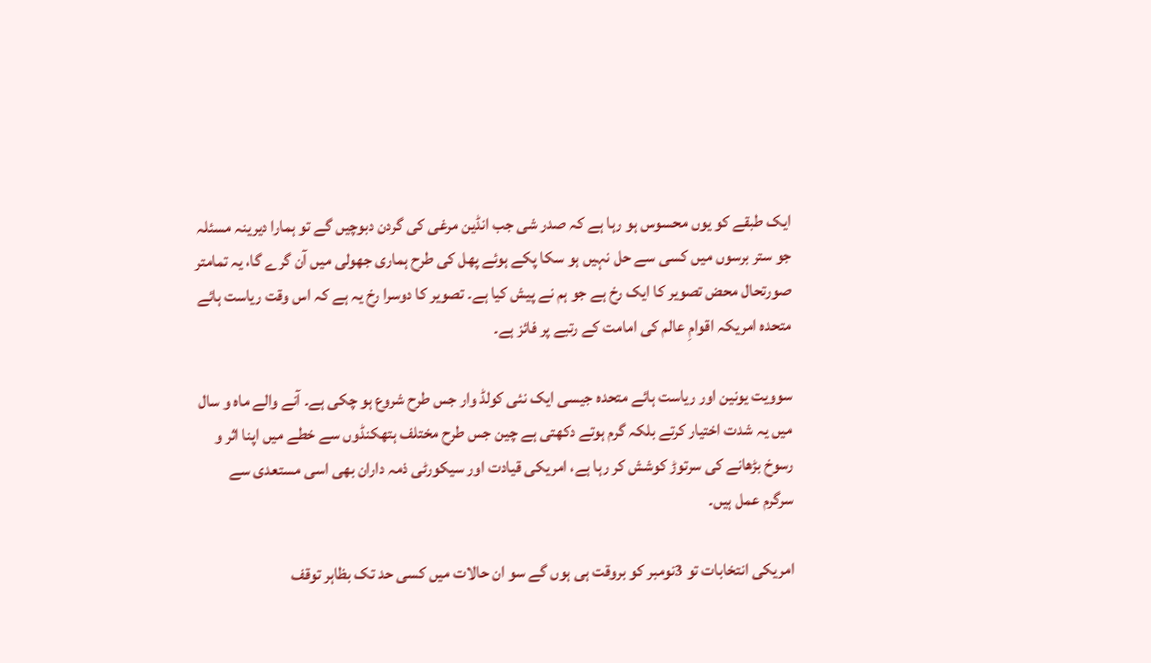ایک طبقے کو یوں محسوس ہو رہا ہے کہ صدر شی جب انڈین مرغی کی گردن دبوچیں گے تو ہمارا دیرینہ مسئلہ جو ستر برسوں میں کسی سے حل نہیں ہو سکا پکے ہوئے پھل کی طرح ہماری جھولی میں آن گرے گا، یہ تمامتر صورتحال محض تصویر کا ایک رخ ہے جو ہم نے پیش کیا ہے۔ تصویر کا دوسرا رخ یہ ہے کہ اس وقت ریاست ہائے متحدہ امریکہ اقوامِ عالم کی امامت کے رتبے پر فائز ہے۔

سوویت یونین اور ریاست ہائے متحدہ جیسی ایک نئی کولڈ وار جس طرح شروع ہو چکی ہے۔ آنے والے ماہ و سال میں یہ شدت اختیار کرتے بلکہ گرم ہوتے دکھتی ہے چین جس طرح مختلف ہتھکنڈوں سے خطے میں اپنا اثر و رسوخ بڑھانے کی سرتوڑ کوشش کر رہا ہے، امریکی قیادت اور سیکورٹی ذمہ داران بھی اسی مستعدی سے سرگرم عمل ہیں۔

امریکی انتخابات تو 3نومبر کو بروقت ہی ہوں گے سو ان حالات میں کسی حد تک بظاہر توقف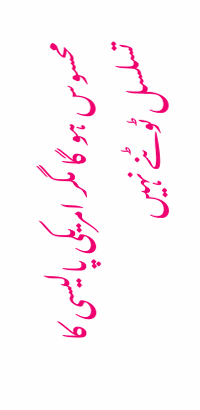محسوس ہو گا مگر امریکی پالیسی کا تسلسل ٹوٹنے نہیں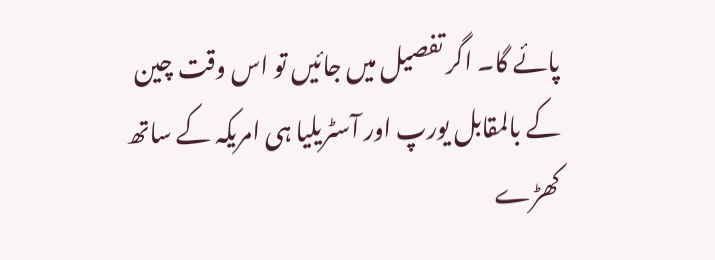پائے گا۔ اگر تفصیل میں جائیں تو اس وقت چین کے بالمقابل یورپ اور آسٹریلیا ہی امریکہ کے ساتھ کھڑے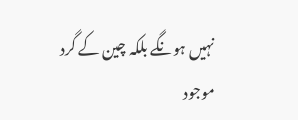نہیں ہونگے بلکہ چین کے گرد موجود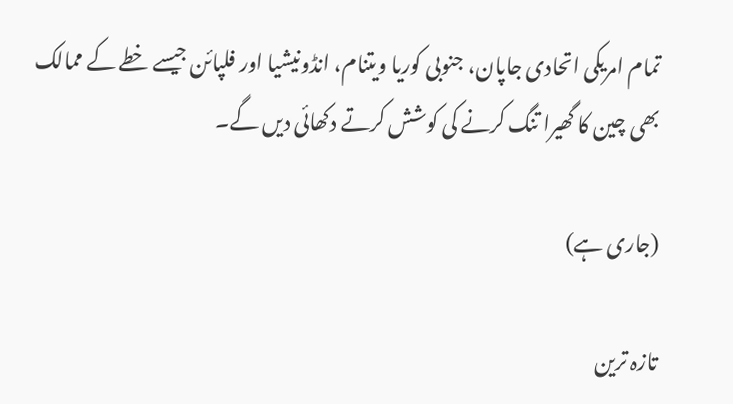تمام امریکی اتحادی جاپان، جنوبی کوریا ویتنام، انڈونیشیا اور فلپائن جیسے خطے کے ممالک بھی چین کا گھیرا تنگ کرنے کی کوشش کرتے دکھائی دیں گے۔

(جاری ہے)

تازہ ترین